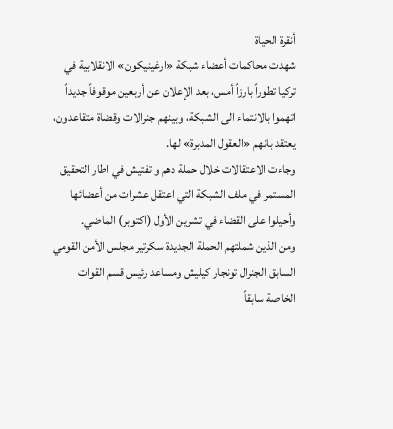أنقرة الحياة
شهدت محاكمات أعضاء شبكة «ارغينيكون» الانقلابية في تركيا تطوراً بارزاً أمس، بعد الإعلان عن أربعين موقوفاً جديداً اتهموا بالانتماء الى الشبكة، وبينهم جنرالات وقضاة متقاعدون، يعتقد بانهم «العقول المدبرة» لها.
وجاءت الاعتقالات خلال حملة دهم و تفتيش في اطار التحقيق المستمر في ملف الشبكة التي اعتقل عشرات من أعضائها وأحيلوا على القضاء في تشرين الأول (اكتوبر) الماضي.
ومن الذين شملتهم الحملة الجديدة سكرتير مجلس الأمن القومي السابق الجنرال تونجار كيليش ومساعد رئيس قسم القوات الخاصة سابقاً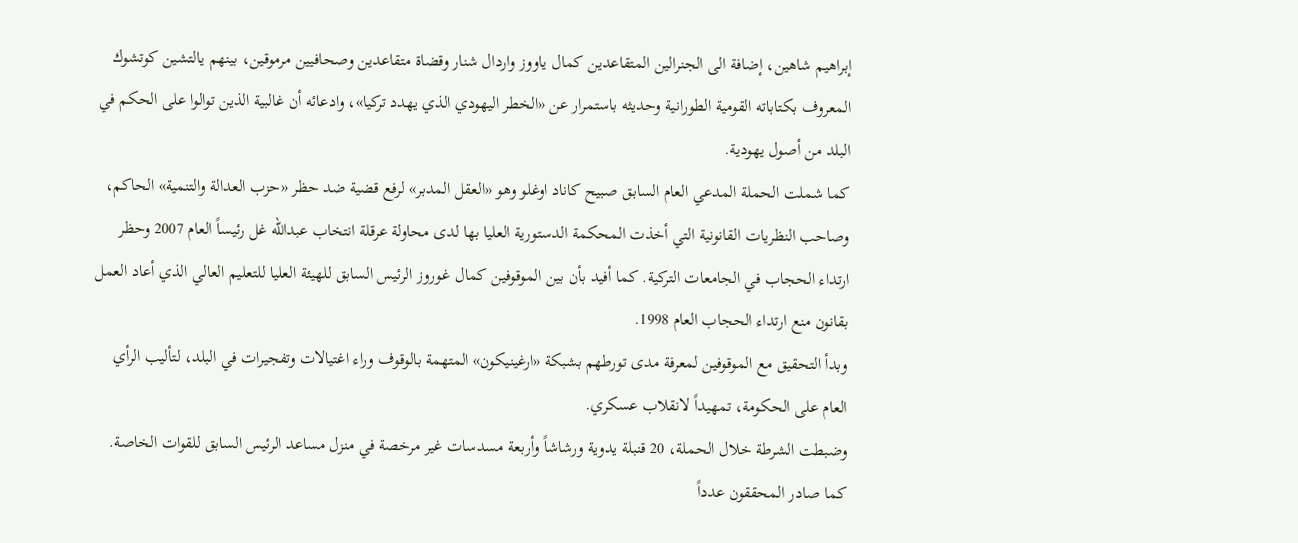إبراهيم شاهين، إضافة الى الجنرالين المتقاعدين كمال ياووز واردال شنار وقضاة متقاعدين وصحافيين مرموقين، بينهم يالتشين كوتشوك المعروف بكتاباته القومية الطورانية وحديثه باستمرار عن «الخطر اليهودي الذي يهدد تركيا»، وادعائه أن غالبية الذين توالوا على الحكم في البلد من أصول يهودية.
كما شملت الحملة المدعي العام السابق صبيح كاناد اوغلو وهو «العقل المدبر» لرفع قضية ضد حظر «حزب العدالة والتنمية» الحاكم، وصاحب النظريات القانونية التي أخذت المحكمة الدستورية العليا بها لدى محاولة عرقلة انتخاب عبدالله غل رئيساً العام 2007 وحظر ارتداء الحجاب في الجامعات التركية. كما أفيد بأن بين الموقوفين كمال غوروز الرئيس السابق للهيئة العليا للتعليم العالي الذي أعاد العمل بقانون منع ارتداء الحجاب العام 1998.
وبدأ التحقيق مع الموقوفين لمعرفة مدى تورطهم بشبكة «ارغينيكون» المتهمة بالوقوف وراء اغتيالات وتفجيرات في البلد، لتأليب الرأي العام على الحكومة، تمهيداً لانقلاب عسكري.
وضبطت الشرطة خلال الحملة، 20 قنبلة يدوية ورشاشاً وأربعة مسدسات غير مرخصة في منزل مساعد الرئيس السابق للقوات الخاصة. كما صادر المحققون عدداً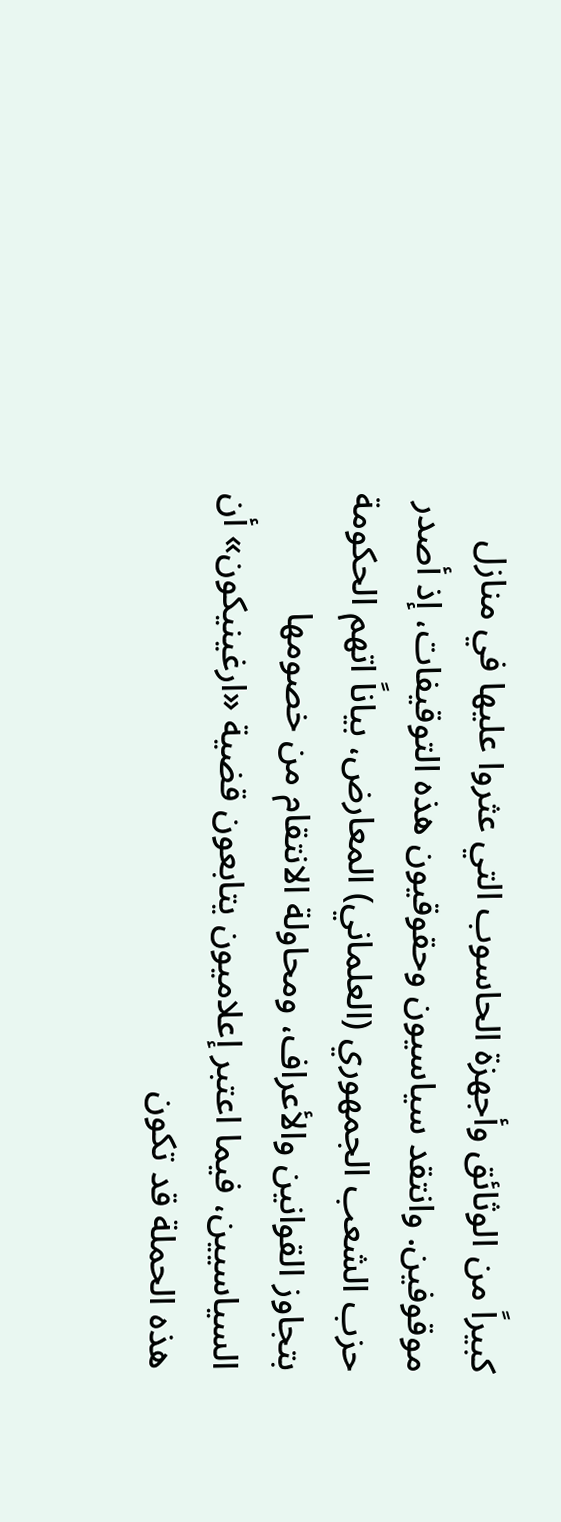كبيراً من الوثائق وأجهزة الحاسوب التي عثروا عليها في منازل موقوفين. وانتقد سياسيون وحقوقيون هذه التوقيفات، إذ أصدر حزب الشعب الجمهوري (العلماني) المعارض، بياناً اتهم الحكومة بتجاوز القوانين والأعراف، ومحاولة الانتقام من خصومها السياسيين، فيما اعتبر إعلاميون يتابعون قضية «ارغينيكون» أن هذه الحملة قد تكون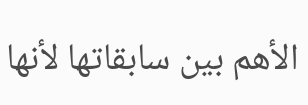الأهم بين سابقاتها لأنها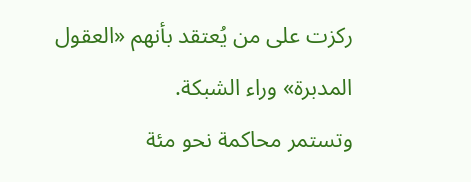ركزت على من يُعتقد بأنهم «العقول المدبرة» وراء الشبكة.
وتستمر محاكمة نحو مئة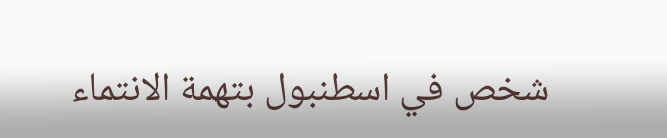شخص في اسطنبول بتهمة الانتماء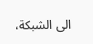الى الشبكة،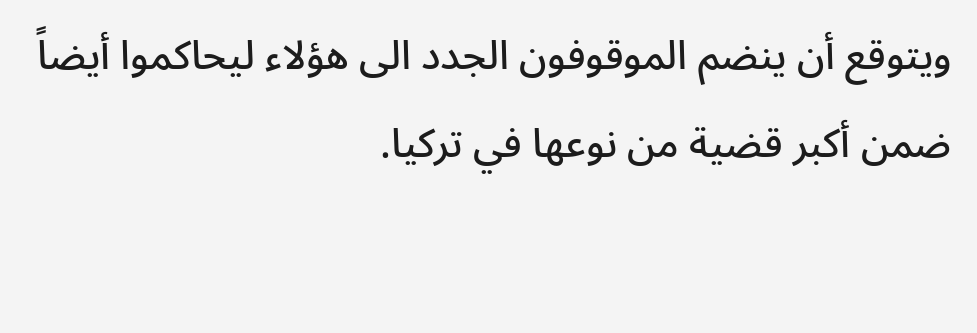ويتوقع أن ينضم الموقوفون الجدد الى هؤلاء ليحاكموا أيضاً ضمن أكبر قضية من نوعها في تركيا.